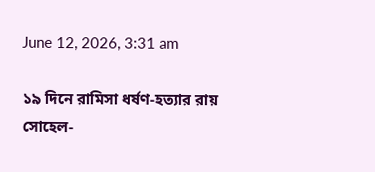June 12, 2026, 3:31 am

১৯ দিনে রামিসা ধর্ষণ-হত্যার রায় সোহেল-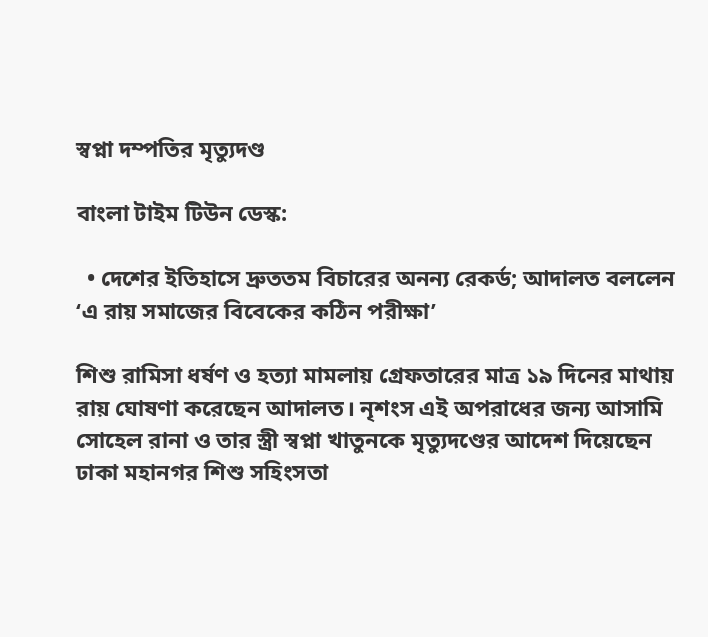স্বপ্না দম্পতির মৃত্যুদণ্ড

বাংলা টাইম টিউন ডেস্ক:

  • দেশের ইতিহাসে দ্রুততম বিচারের অনন্য রেকর্ড; আদালত বললেন ‘এ রায় সমাজের বিবেকের কঠিন পরীক্ষা’

শিশু রামিসা ধর্ষণ ও হত্যা মামলায় গ্রেফতারের মাত্র ১৯ দিনের মাথায় রায় ঘোষণা করেছেন আদালত। নৃশংস এই অপরাধের জন্য আসামি সোহেল রানা ও তার স্ত্রী স্বপ্না খাতুনকে মৃত্যুদণ্ডের আদেশ দিয়েছেন ঢাকা মহানগর শিশু সহিংসতা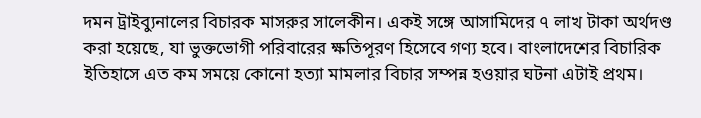দমন ট্রাইব্যুনালের বিচারক মাসরুর সালেকীন। একই সঙ্গে আসামিদের ৭ লাখ টাকা অর্থদণ্ড করা হয়েছে, যা ভুক্তভোগী পরিবারের ক্ষতিপূরণ হিসেবে গণ্য হবে। বাংলাদেশের বিচারিক ইতিহাসে এত কম সময়ে কোনো হত্যা মামলার বিচার সম্পন্ন হওয়ার ঘটনা এটাই প্রথম।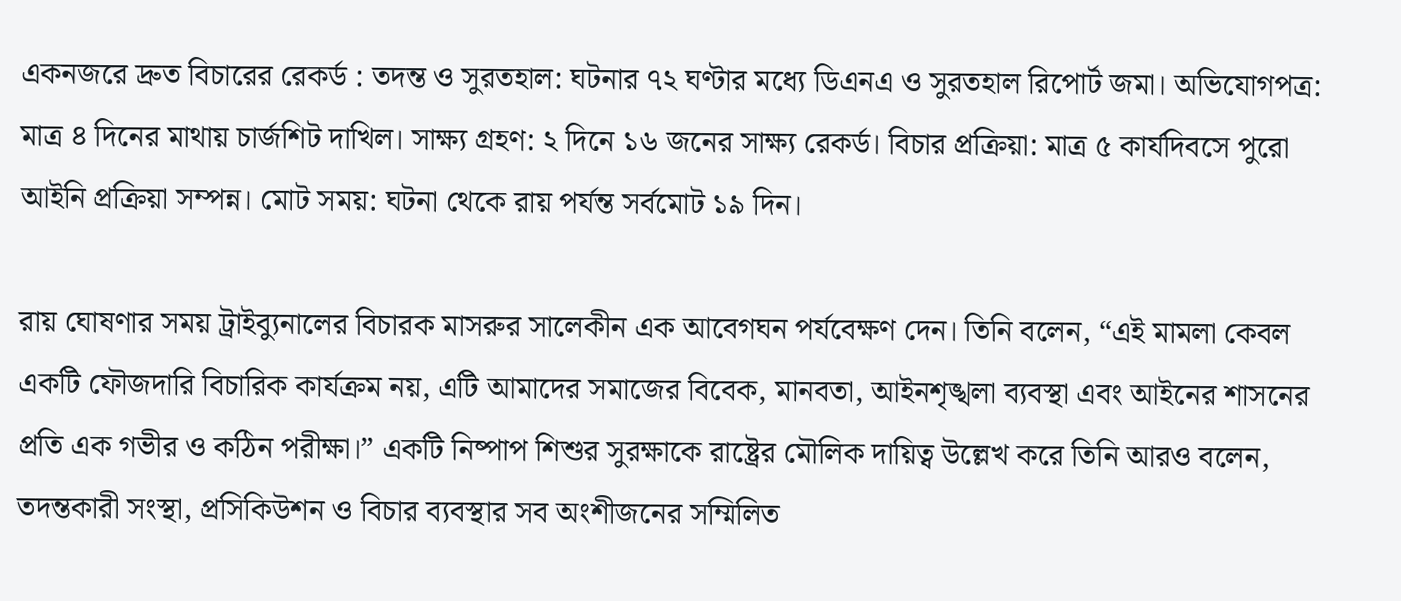একনজরে দ্রুত বিচারের রেকর্ড : তদন্ত ও সুরতহাল: ঘটনার ৭২ ঘণ্টার মধ্যে ডিএনএ ও সুরতহাল রিপোর্ট জমা। অভিযোগপত্র: মাত্র ৪ দিনের মাথায় চার্জশিট দাখিল। সাক্ষ্য গ্রহণ: ২ দিনে ১৬ জনের সাক্ষ্য রেকর্ড। বিচার প্রক্রিয়া: মাত্র ৫ কার্যদিবসে পুরো আইনি প্রক্রিয়া সম্পন্ন। মোট সময়: ঘটনা থেকে রায় পর্যন্ত সর্বমোট ১৯ দিন।

রায় ঘোষণার সময় ট্রাইব্যুনালের বিচারক মাসরুর সালেকীন এক আবেগঘন পর্যবেক্ষণ দেন। তিনি বলেন, “এই মামলা কেবল একটি ফৌজদারি বিচারিক কার্যক্রম নয়, এটি আমাদের সমাজের বিবেক, মানবতা, আইনশৃঙ্খলা ব্যবস্থা এবং আইনের শাসনের প্রতি এক গভীর ও কঠিন পরীক্ষা।” একটি নিষ্পাপ শিশুর সুরক্ষাকে রাষ্ট্রের মৌলিক দায়িত্ব উল্লেখ করে তিনি আরও বলেন, তদন্তকারী সংস্থা, প্রসিকিউশন ও বিচার ব্যবস্থার সব অংশীজনের সম্মিলিত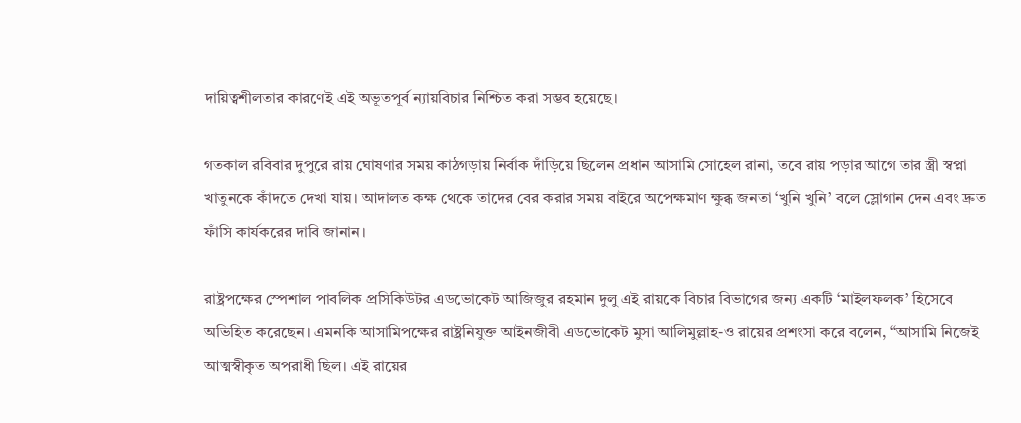দায়িত্বশীলতার কারণেই এই অভূতপূর্ব ন্যায়বিচার নিশ্চিত করা সম্ভব হয়েছে।

গতকাল রবিবার দুপুরে রায় ঘোষণার সময় কাঠগড়ায় নির্বাক দাঁড়িয়ে ছিলেন প্রধান আসামি সোহেল রানা, তবে রায় পড়ার আগে তার স্ত্রী স্বপ্না খাতুনকে কাঁদতে দেখা যায়। আদালত কক্ষ থেকে তাদের বের করার সময় বাইরে অপেক্ষমাণ ক্ষুব্ধ জনতা ‘খুনি খুনি’ বলে স্লোগান দেন এবং দ্রুত ফাঁসি কার্যকরের দাবি জানান।

রাষ্ট্রপক্ষের স্পেশাল পাবলিক প্রসিকিউটর এডভোকেট আজিজুর রহমান দুলু এই রায়কে বিচার বিভাগের জন্য একটি ‘মাইলফলক’ হিসেবে অভিহিত করেছেন। এমনকি আসামিপক্ষের রাষ্ট্রনিযুক্ত আইনজীবী এডভোকেট মুসা আলিমুল্লাহ-ও রায়ের প্রশংসা করে বলেন, “আসামি নিজেই আত্মস্বীকৃত অপরাধী ছিল। এই রায়ের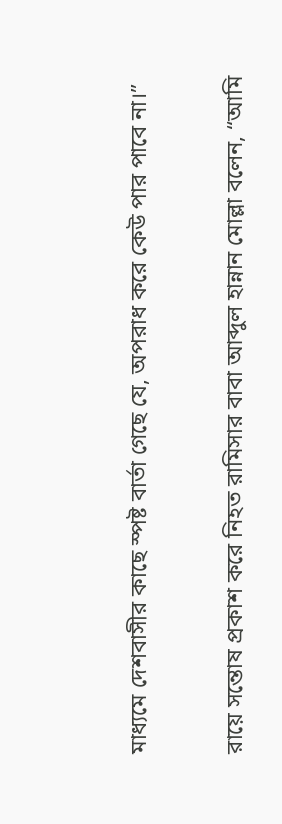মাধ্যমে দেশবাসীর কাছে স্পষ্ট বার্তা গেছে যে, অপরাধ করে কেউ পার পাবে না।”

রায়ে সন্তোষ প্রকাশ করে নিহত রামিসার বাবা আব্দুল হান্নান মোল্লা বলেন, “আমি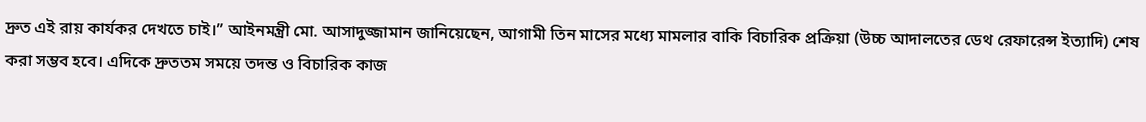দ্রুত এই রায় কার্যকর দেখতে চাই।” আইনমন্ত্রী মো. আসাদুজ্জামান জানিয়েছেন, আগামী তিন মাসের মধ্যে মামলার বাকি বিচারিক প্রক্রিয়া (উচ্চ আদালতের ডেথ রেফারেন্স ইত্যাদি) শেষ করা সম্ভব হবে। এদিকে দ্রুততম সময়ে তদন্ত ও বিচারিক কাজ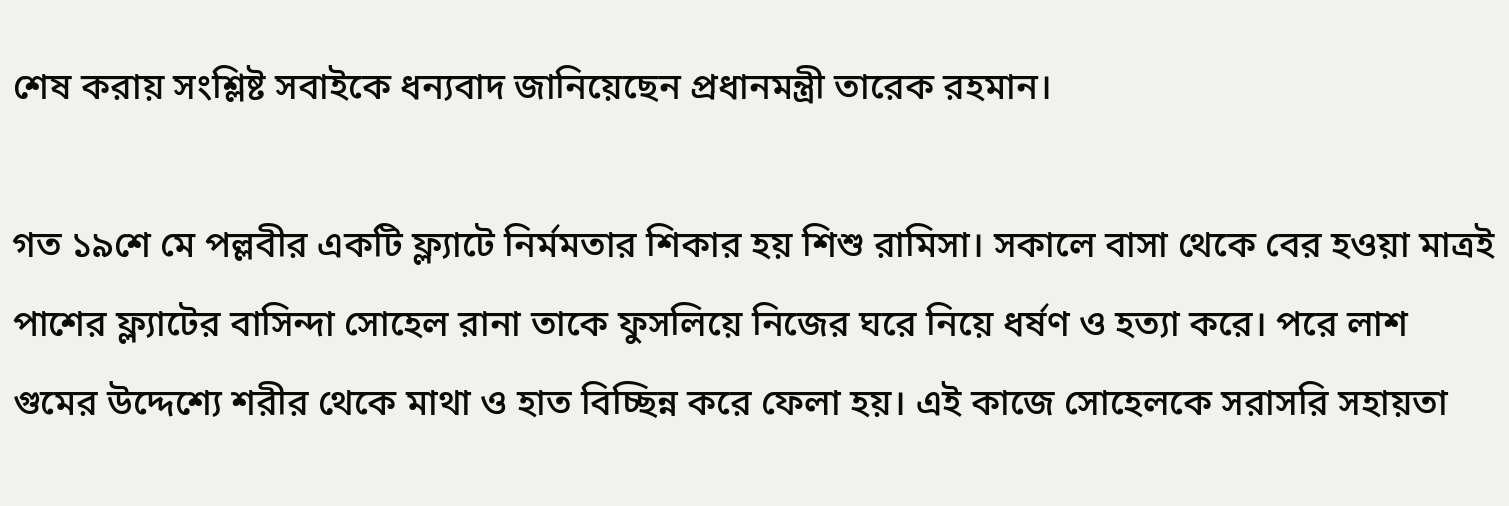শেষ করায় সংশ্লিষ্ট সবাইকে ধন্যবাদ জানিয়েছেন প্রধানমন্ত্রী তারেক রহমান।

গত ১৯শে মে পল্লবীর একটি ফ্ল্যাটে নির্মমতার শিকার হয় শিশু রামিসা। সকালে বাসা থেকে বের হওয়া মাত্রই পাশের ফ্ল্যাটের বাসিন্দা সোহেল রানা তাকে ফুসলিয়ে নিজের ঘরে নিয়ে ধর্ষণ ও হত্যা করে। পরে লাশ গুমের উদ্দেশ্যে শরীর থেকে মাথা ও হাত বিচ্ছিন্ন করে ফেলা হয়। এই কাজে সোহেলকে সরাসরি সহায়তা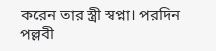করেন তার স্ত্রী স্বপ্না। পরদিন পল্লবী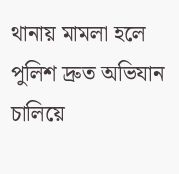থানায় মামলা হলে পুলিশ দ্রুত অভিযান চালিয়ে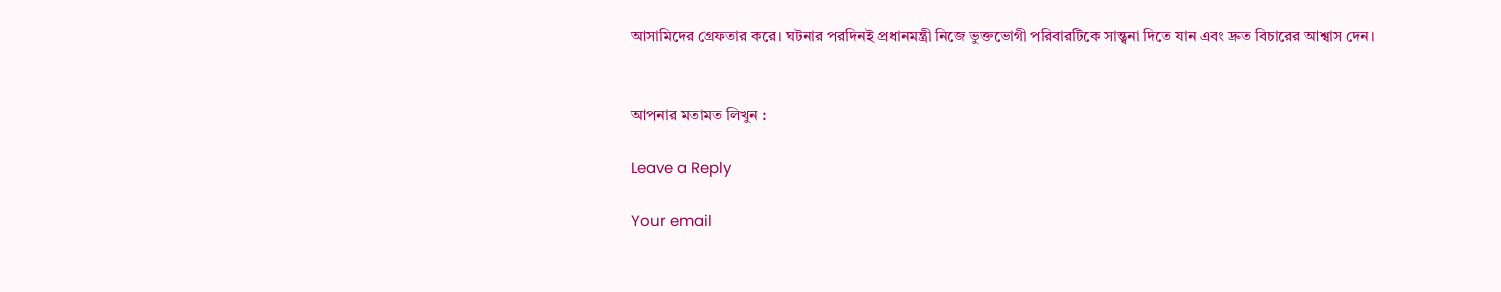আসামিদের গ্রেফতার করে। ঘটনার পরদিনই প্রধানমন্ত্রী নিজে ভুক্তভোগী পরিবারটিকে সান্ত্বনা দিতে যান এবং দ্রুত বিচারের আশ্বাস দেন।


আপনার মতামত লিখুন :

Leave a Reply

Your email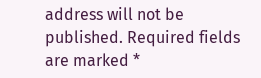address will not be published. Required fields are marked *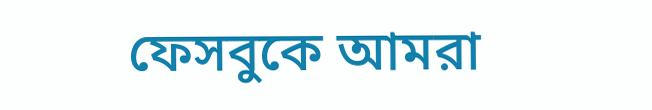ফেসবুকে আমরা